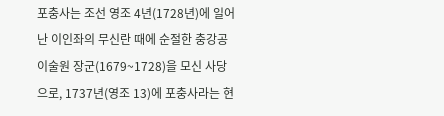포충사는 조선 영조 4년(1728년)에 일어난 이인좌의 무신란 때에 순절한 충강공 이술원 장군(1679~1728)을 모신 사당으로, 1737년(영조 13)에 포충사라는 현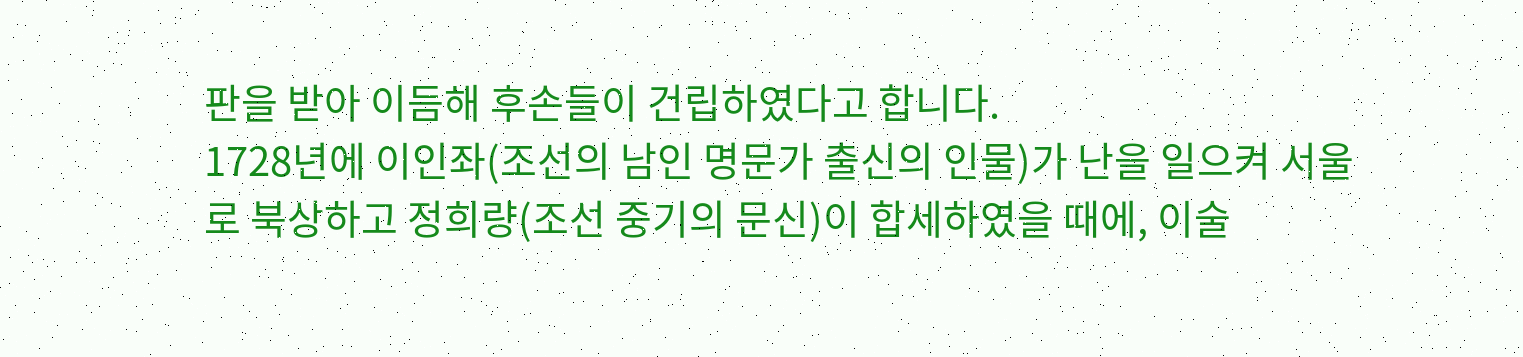판을 받아 이듬해 후손들이 건립하였다고 합니다.
1728년에 이인좌(조선의 남인 명문가 출신의 인물)가 난을 일으켜 서울로 북상하고 정희량(조선 중기의 문신)이 합세하였을 때에, 이술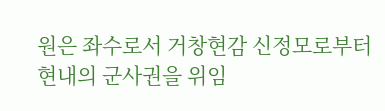원은 좌수로서 거창현감 신정모로부터 현내의 군사권을 위임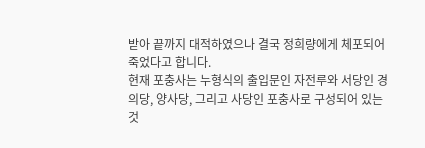받아 끝까지 대적하였으나 결국 정희량에게 체포되어 죽었다고 합니다.
현재 포충사는 누형식의 출입문인 자전루와 서당인 경의당, 양사당, 그리고 사당인 포충사로 구성되어 있는 것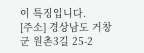이 특징입니다.
[주소] 경상남도 거창군 원촌3길 25-2